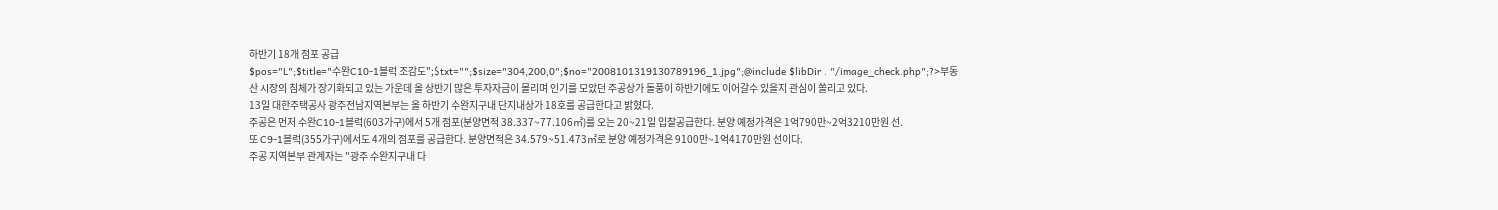하반기 18개 점포 공급
$pos="L";$title="수완C10-1블럭 조감도";$txt="";$size="304,200,0";$no="2008101319130789196_1.jpg";@include $libDir . "/image_check.php";?>부동산 시장의 침체가 장기화되고 있는 가운데 올 상반기 많은 투자자금이 몰리며 인기를 모았던 주공상가 돌풍이 하반기에도 이어갈수 있을지 관심이 쏠리고 있다.
13일 대한주택공사 광주전남지역본부는 올 하반기 수완지구내 단지내상가 18호를 공급한다고 밝혔다.
주공은 먼저 수완C10-1블럭(603가구)에서 5개 점포(분양면적 38.337~77.106㎡)를 오는 20~21일 입찰공급한다. 분양 예정가격은 1억790만~2억3210만원 선.
또 C9-1블럭(355가구)에서도 4개의 점포를 공급한다. 분양면적은 34.579~51.473㎡로 분양 예정가격은 9100만~1억4170만원 선이다.
주공 지역본부 관계자는 "광주 수완지구내 다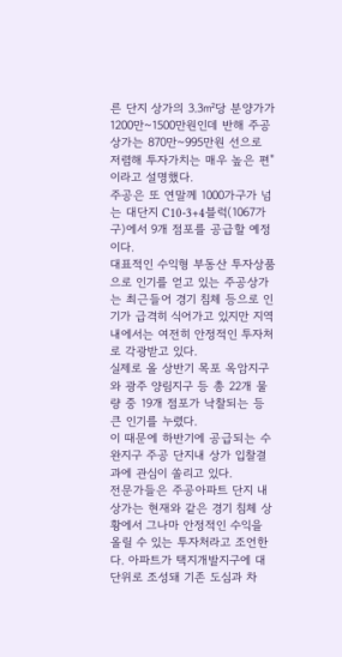른 단지 상가의 3.3㎡당 분양가가 1200만~1500만원인데 반해 주공상가는 870만~995만원 선으로 저렴해 투자가치는 매우 높은 편"이라고 설명했다.
주공은 또 연말께 1000가구가 넘는 대단지 C10-3+4블럭(1067가구)에서 9개 점포를 공급할 예정이다.
대표적인 수익형 부동산 투자상품으로 인기를 얻고 있는 주공상가는 최근들어 경기 침체 등으로 인기가 급격히 식어가고 있지만 지역내에서는 여전히 안정적인 투자처로 각광받고 있다.
실제로 올 상반기 목포 옥암지구와 광주 양림지구 등 총 22개 물량 중 19개 점포가 낙찰되는 등 큰 인기를 누렸다.
이 때문에 하반기에 공급되는 수완지구 주공 단지내 상가 입찰결과에 관심이 쏠리고 있다.
전문가들은 주공아파트 단지 내 상가는 현재와 같은 경기 침체 상황에서 그나마 안정적인 수익을 올릴 수 있는 투자처라고 조언한다. 아파트가 택지개발지구에 대단위로 조성돼 기존 도심과 차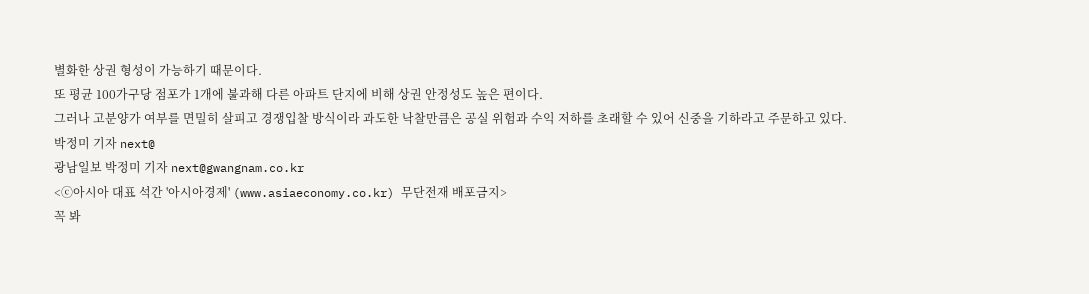별화한 상권 형성이 가능하기 때문이다.
또 평균 100가구당 점포가 1개에 불과해 다른 아파트 단지에 비해 상권 안정성도 높은 편이다.
그러나 고분양가 여부를 면밀히 살피고 경쟁입찰 방식이라 과도한 낙찰만큼은 공실 위험과 수익 저하를 초래할 수 있어 신중을 기하라고 주문하고 있다.
박정미 기자 next@
광남일보 박정미 기자 next@gwangnam.co.kr
<ⓒ아시아 대표 석간 '아시아경제' (www.asiaeconomy.co.kr) 무단전재 배포금지>
꼭 봐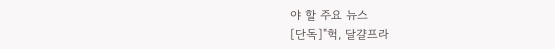야 할 주요 뉴스
[단독]"헉, 달걀프라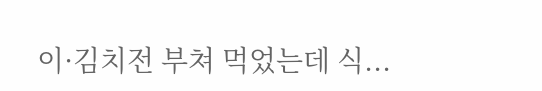이·김치전 부쳐 먹었는데 식...